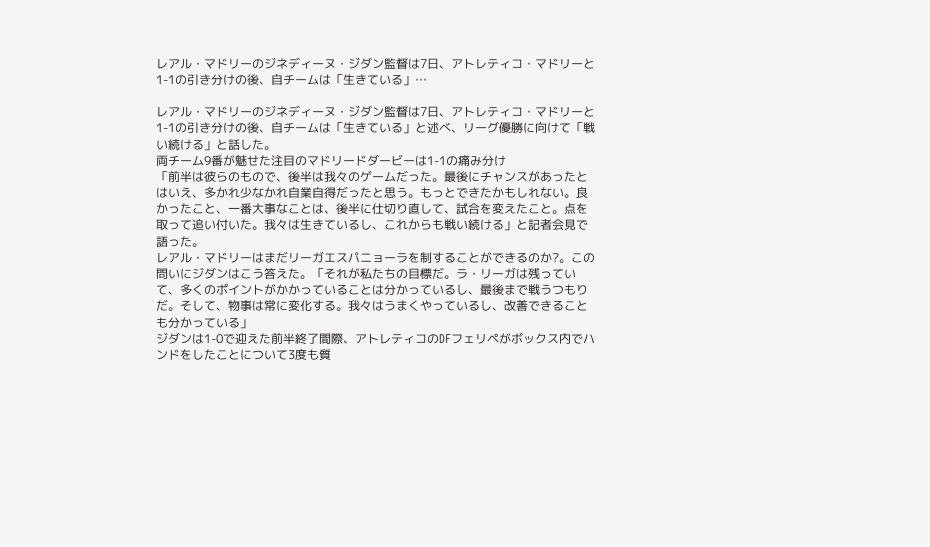レアル・マドリーのジネディーヌ・ジダン監督は7日、アトレティコ・マドリーと1-1の引き分けの後、自チームは「生きている」…

レアル・マドリーのジネディーヌ・ジダン監督は7日、アトレティコ・マドリーと1-1の引き分けの後、自チームは「生きている」と述べ、リーグ優勝に向けて「戦い続ける」と話した。
両チーム9番が魅せた注目のマドリードダービーは1-1の痛み分け
「前半は彼らのもので、後半は我々のゲームだった。最後にチャンスがあったとはいえ、多かれ少なかれ自業自得だったと思う。もっとできたかもしれない。良かったこと、一番大事なことは、後半に仕切り直して、試合を変えたこと。点を取って追い付いた。我々は生きているし、これからも戦い続ける」と記者会見で語った。
レアル・マドリーはまだリーガエスパニョーラを制することができるのか?。この問いにジダンはこう答えた。「それが私たちの目標だ。ラ・リーガは残っていて、多くのポイントがかかっていることは分かっているし、最後まで戦うつもりだ。そして、物事は常に変化する。我々はうまくやっているし、改善できることも分かっている」
ジダンは1-0で迎えた前半終了間際、アトレティコのDFフェリペがボックス内でハンドをしたことについて3度も質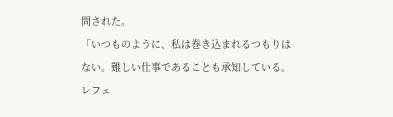問された。
「いつものように、私は巻き込まれるつもりはない。難しい仕事であることも承知している。レフェ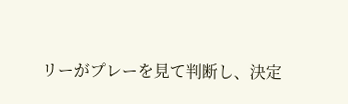リーがプレーを見て判断し、決定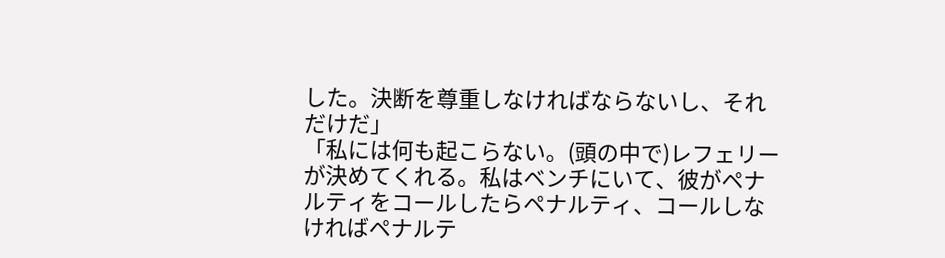した。決断を尊重しなければならないし、それだけだ」
「私には何も起こらない。(頭の中で)レフェリーが決めてくれる。私はベンチにいて、彼がペナルティをコールしたらペナルティ、コールしなければペナルテ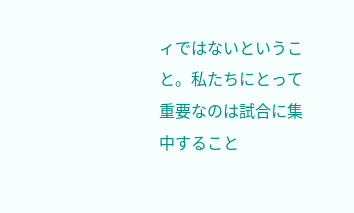ィではないということ。私たちにとって重要なのは試合に集中すること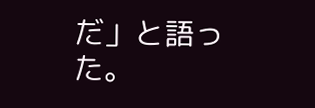だ」と語った。